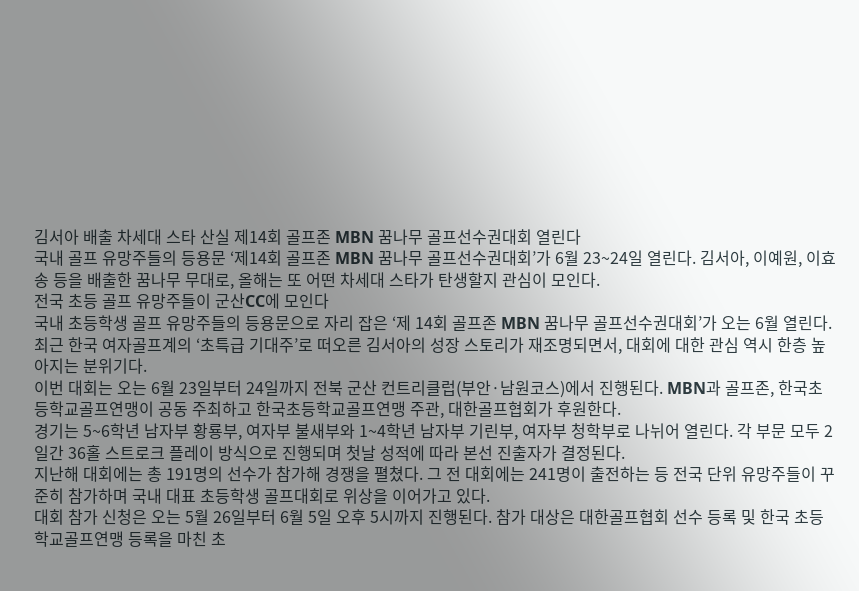김서아 배출 차세대 스타 산실 제14회 골프존 MBN 꿈나무 골프선수권대회 열린다
국내 골프 유망주들의 등용문 ‘제14회 골프존 MBN 꿈나무 골프선수권대회’가 6월 23~24일 열린다. 김서아, 이예원, 이효송 등을 배출한 꿈나무 무대로, 올해는 또 어떤 차세대 스타가 탄생할지 관심이 모인다.
전국 초등 골프 유망주들이 군산CC에 모인다
국내 초등학생 골프 유망주들의 등용문으로 자리 잡은 ‘제 14회 골프존 MBN 꿈나무 골프선수권대회’가 오는 6월 열린다. 최근 한국 여자골프계의 ‘초특급 기대주’로 떠오른 김서아의 성장 스토리가 재조명되면서, 대회에 대한 관심 역시 한층 높아지는 분위기다.
이번 대회는 오는 6월 23일부터 24일까지 전북 군산 컨트리클럽(부안·남원코스)에서 진행된다. MBN과 골프존, 한국초등학교골프연맹이 공동 주최하고 한국초등학교골프연맹 주관, 대한골프협회가 후원한다.
경기는 5~6학년 남자부 황룡부, 여자부 불새부와 1~4학년 남자부 기린부, 여자부 청학부로 나뉘어 열린다. 각 부문 모두 2일간 36홀 스트로크 플레이 방식으로 진행되며 첫날 성적에 따라 본선 진출자가 결정된다.
지난해 대회에는 총 191명의 선수가 참가해 경쟁을 펼쳤다. 그 전 대회에는 241명이 출전하는 등 전국 단위 유망주들이 꾸준히 참가하며 국내 대표 초등학생 골프대회로 위상을 이어가고 있다.
대회 참가 신청은 오는 5월 26일부터 6월 5일 오후 5시까지 진행된다. 참가 대상은 대한골프협회 선수 등록 및 한국 초등학교골프연맹 등록을 마친 초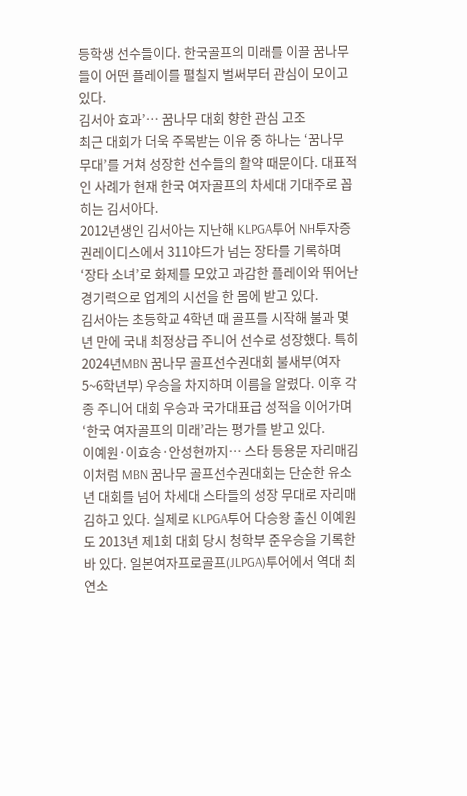등학생 선수들이다. 한국골프의 미래를 이끌 꿈나무들이 어떤 플레이를 펼칠지 벌써부터 관심이 모이고 있다.
김서아 효과’… 꿈나무 대회 향한 관심 고조
최근 대회가 더욱 주목받는 이유 중 하나는 ‘꿈나무 무대’를 거쳐 성장한 선수들의 활약 때문이다. 대표적인 사례가 현재 한국 여자골프의 차세대 기대주로 꼽히는 김서아다.
2012년생인 김서아는 지난해 KLPGA투어 NH투자증권레이디스에서 311야드가 넘는 장타를 기록하며 ‘장타 소녀’로 화제를 모았고 과감한 플레이와 뛰어난 경기력으로 업계의 시선을 한 몸에 받고 있다.
김서아는 초등학교 4학년 때 골프를 시작해 불과 몇 년 만에 국내 최정상급 주니어 선수로 성장했다. 특히 2024년MBN 꿈나무 골프선수권대회 불새부(여자 5~6학년부) 우승을 차지하며 이름을 알렸다. 이후 각종 주니어 대회 우승과 국가대표급 성적을 이어가며 ‘한국 여자골프의 미래’라는 평가를 받고 있다.
이예원·이효송·안성현까지… 스타 등용문 자리매김
이처럼 MBN 꿈나무 골프선수권대회는 단순한 유소년 대회를 넘어 차세대 스타들의 성장 무대로 자리매김하고 있다. 실제로 KLPGA투어 다승왕 출신 이예원도 2013년 제1회 대회 당시 청학부 준우승을 기록한 바 있다. 일본여자프로골프(JLPGA)투어에서 역대 최연소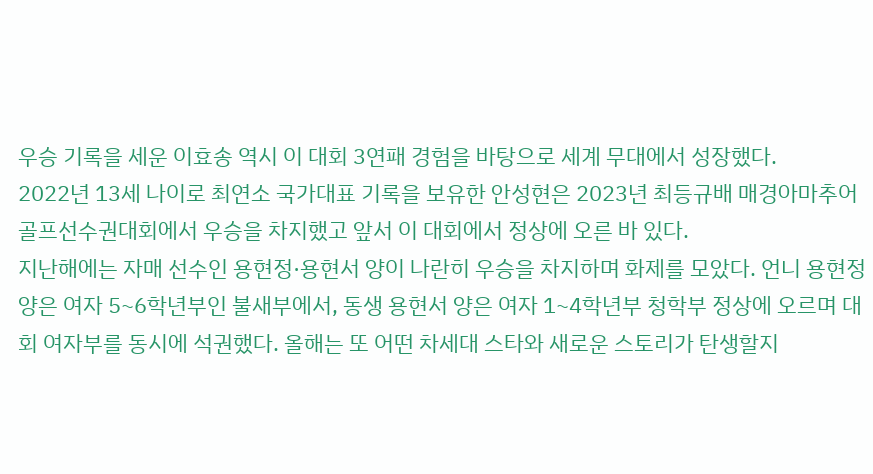우승 기록을 세운 이효송 역시 이 대회 3연패 경험을 바탕으로 세계 무대에서 성장했다.
2022년 13세 나이로 최연소 국가대표 기록을 보유한 안성현은 2023년 최등규배 매경아마추어골프선수권대회에서 우승을 차지했고 앞서 이 대회에서 정상에 오른 바 있다.
지난해에는 자매 선수인 용현정·용현서 양이 나란히 우승을 차지하며 화제를 모았다. 언니 용현정 양은 여자 5~6학년부인 불새부에서, 동생 용현서 양은 여자 1~4학년부 청학부 정상에 오르며 대회 여자부를 동시에 석권했다. 올해는 또 어떤 차세대 스타와 새로운 스토리가 탄생할지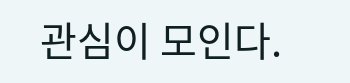관심이 모인다.